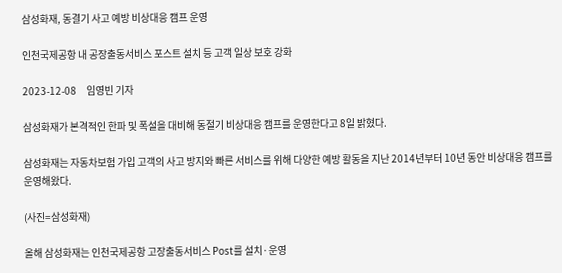삼성화재, 동결기 사고 예방 비상대응 캠프 운영

인천국제공항 내 공장출동서비스 포스트 설치 등 고객 일상 보호 강화

2023-12-08     임영빈 기자

삼성화재가 본격적인 한파 및 폭설을 대비해 동절기 비상대응 캠프를 운영한다고 8일 밝혔다.

삼성화재는 자동차보험 가입 고객의 사고 방지와 빠른 서비스를 위해 다양한 예방 활동을 지난 2014년부터 10년 동안 비상대응 캠프를 운영해왔다.

(사진=삼성화재)

올해 삼성화재는 인천국제공항 고장출동서비스 Post를 설치·운영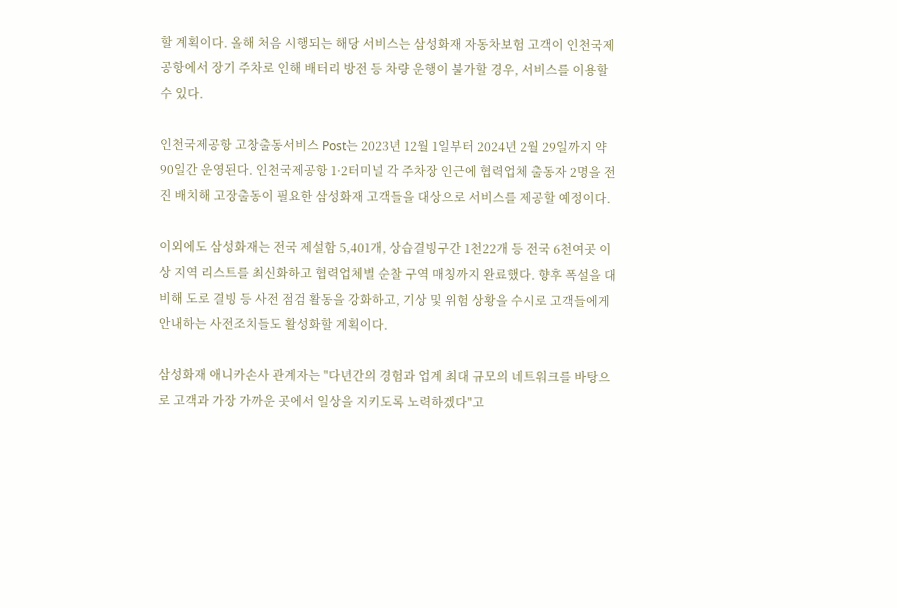할 계획이다. 올해 처음 시행되는 해당 서비스는 삼성화재 자동차보험 고객이 인천국제공항에서 장기 주차로 인해 배터리 방전 등 차량 운행이 불가할 경우, 서비스를 이용할 수 있다.

인천국제공항 고창출동서비스 Post는 2023년 12월 1일부터 2024년 2월 29일까지 약 90일간 운영된다. 인천국제공항 1·2터미널 각 주차장 인근에 협력업체 출동자 2명을 전진 배치해 고장출동이 필요한 삼성화재 고객들을 대상으로 서비스를 제공할 예정이다.

이외에도 삼성화재는 전국 제설함 5,401개, 상습결빙구간 1천22개 등 전국 6천여곳 이상 지역 리스트를 최신화하고 협력업체별 순찰 구역 매칭까지 완료했다. 향후 폭설을 대비해 도로 결빙 등 사전 점검 활동을 강화하고, 기상 및 위험 상황을 수시로 고객들에게 안내하는 사전조치들도 활성화할 계획이다.

삼성화재 애니카손사 관계자는 "다년간의 경험과 업계 최대 규모의 네트워크를 바탕으로 고객과 가장 가까운 곳에서 일상을 지키도록 노력하겠다"고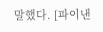말했다. [파이낸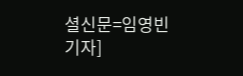셜신문=임영빈 기자]